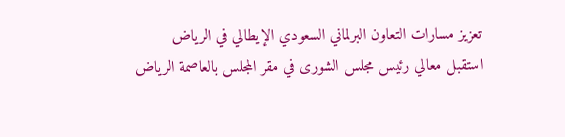تعزيز مسارات التعاون البرلماني السعودي الإيطالي في الرياض
استقبل معالي رئيس مجلس الشورى في مقر المجلس بالعاصمة الرياض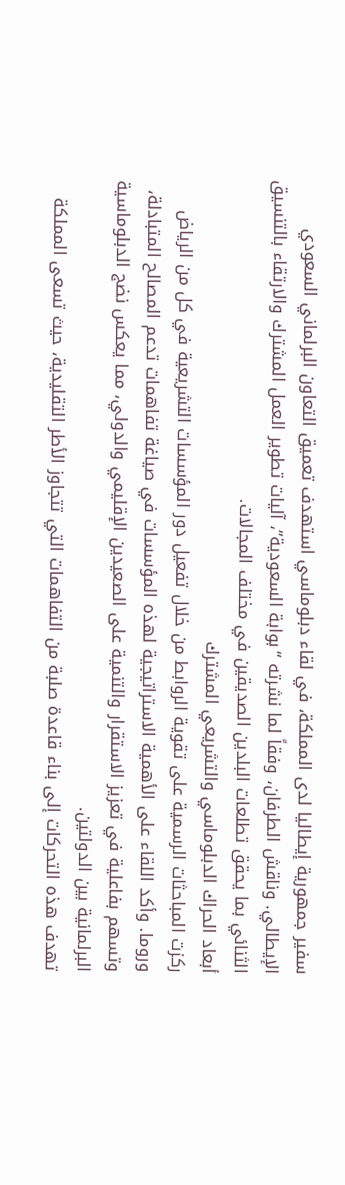سفير جمهورية إيطاليا لدى المملكة، في لقاء دبلوماسي استهدف تعميق التعاون البرلماني السعودي الإيطالي. وناقش الطرفان، وفقاً لما نشرته “بوابة السعودية”، آليات تطوير العمل المشترك والارتقاء بالتنسيق الثنائي بما يحقق تطلعات البلدين الصديقين في مختلف المجالات.
أبعاد الحراك الدبلوماسي والتشريعي المشترك
ركزت المباحثات الرسمية على تقوية الروابط من خلال تفعيل دور المؤسسات التشريعية في كل من الرياض وروما. وأكد اللقاء على الأهمية الاستراتيجية لهذه المؤسسات في صياغة تفاهمات تدعم المصالح المتبادلة، وتسهم بفاعلية في تعزيز الاستقرار والتنمية على الصعيدين الإقليمي والدولي، مما يعكس نضج الدبلوماسية البرلمانية بين الدولتين.
تهدف هذه التحركات إلى بناء قاعدة صلبة من التفاهمات التي تتجاوز الأطر التقليدية، حيث تسعى المملكة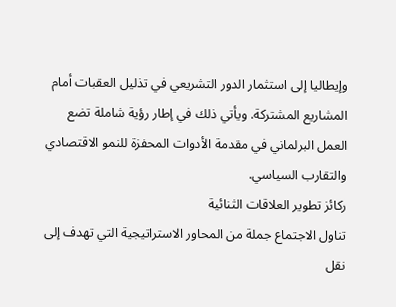وإيطاليا إلى استثمار الدور التشريعي في تذليل العقبات أمام المشاريع المشتركة. ويأتي ذلك في إطار رؤية شاملة تضع العمل البرلماني في مقدمة الأدوات المحفزة للنمو الاقتصادي والتقارب السياسي.
ركائز تطوير العلاقات الثنائية
تناول الاجتماع جملة من المحاور الاستراتيجية التي تهدف إلى نقل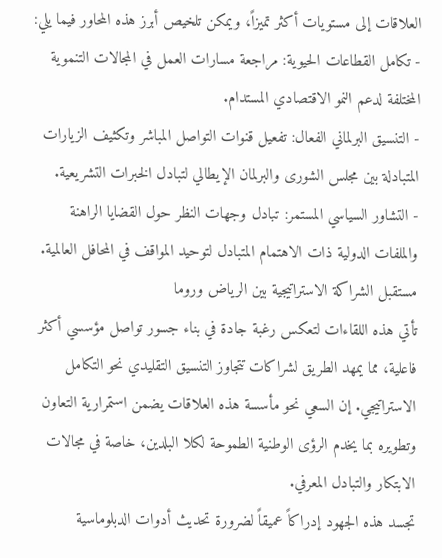العلاقات إلى مستويات أكثر تميزاً، ويمكن تلخيص أبرز هذه المحاور فيما يلي:
- تكامل القطاعات الحيوية: مراجعة مسارات العمل في المجالات التنموية المختلفة لدعم النمو الاقتصادي المستدام.
- التنسيق البرلماني الفعال: تفعيل قنوات التواصل المباشر وتكثيف الزيارات المتبادلة بين مجلس الشورى والبرلمان الإيطالي لتبادل الخبرات التشريعية.
- التشاور السياسي المستمر: تبادل وجهات النظر حول القضايا الراهنة والملفات الدولية ذات الاهتمام المتبادل لتوحيد المواقف في المحافل العالمية.
مستقبل الشراكة الاستراتيجية بين الرياض وروما
تأتي هذه اللقاءات لتعكس رغبة جادة في بناء جسور تواصل مؤسسي أكثر فاعلية، مما يمهد الطريق لشراكات تتجاوز التنسيق التقليدي نحو التكامل الاستراتيجي. إن السعي نحو مأسسة هذه العلاقات يضمن استمرارية التعاون وتطويره بما يخدم الرؤى الوطنية الطموحة لكلا البلدين، خاصة في مجالات الابتكار والتبادل المعرفي.
تجسد هذه الجهود إدراكاً عميقاً لضرورة تحديث أدوات الدبلوماسية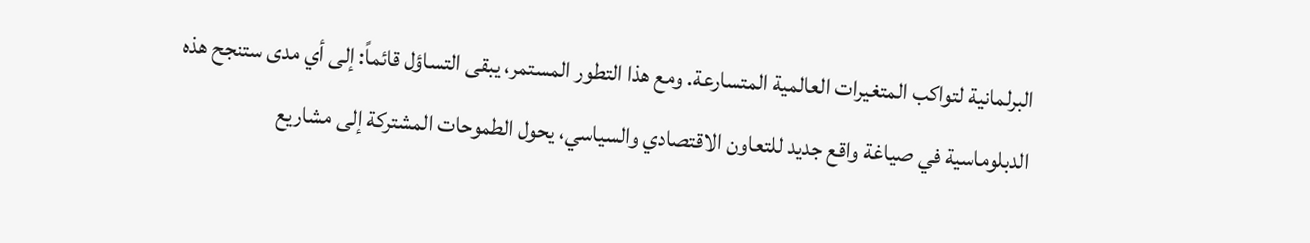البرلمانية لتواكب المتغيرات العالمية المتسارعة. ومع هذا التطور المستمر، يبقى التساؤل قائماً: إلى أي مدى ستنجح هذه الدبلوماسية في صياغة واقع جديد للتعاون الاقتصادي والسياسي، يحول الطموحات المشتركة إلى مشاريع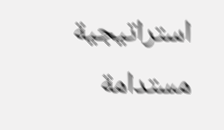استراتيجية مستدامة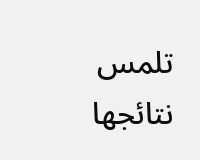تلمس نتائجها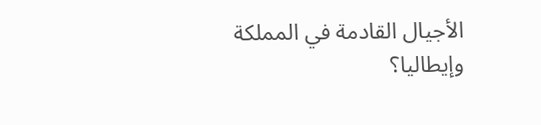الأجيال القادمة في المملكة وإيطاليا؟